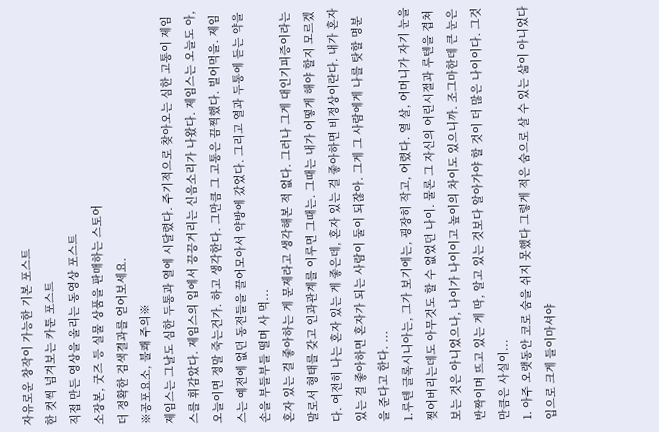자유로운 창작이 가능한 기본 포스트
한 컷씩 넘겨보는 카툰 포스트
직접 만든 영상을 올리는 동영상 포스트
소장본, 굿즈 등 실물 상품을 판매하는 스토어
더 정확한 검색결과를 얻어보세요.
※공포요소, 불쾌 주의※
제임스는 그날도 심한 두통과 열에 시달렸다. 주기적으로 찾아오는 심한 고통이 제임스를 휘감았다. 제임스의 입에서 끙끙거리는 신음소리가 나왔다. 제임스는 오늘도 아, 오늘이면 정말 죽는건가. 하고 생각한다. 그만큼 그 고통은 끔찍했다. 빌어먹을. 제임스는 예전에 없던 동전들을 끌어모아서 약방에 갔었다. 그리고 열과 두통에 듣는 약을 손을 부들부들 떨며 사 먹...
혼자 있는 걸 좋아하는 게 문제라고 생각해본 적 없다. 그러나 그게 대인기피증이라는 말로서 형태를 갖고 인과관계를 이루면 그때는. 그때는 내가 어떻게 해야 할지 모르겠다. 여전히 나는 혼자 있는 게 좋은데, 혼자 있는 걸 좋아하면 비정상이란다. 내가 혼자 있는 걸 좋아하면 혼자가 되는 사람이 둘이 되잖아. 그게 그 사람에게 나를 탓할 명분을 준다고 한다. ...
1.루텐 글록시니아는, 그가 보기에는, 굉장히 작고, 어렸다. 열 살, 어머니가 자기 눈을 찢어버리는데도 아무것도 할 수 없었던 나이. 물론 그 자신의 어린시절과 루텐을 겹쳐보는 것은 아니었으나, 나이가 나이이고 높이의 차이도 있으니까. 조그마한데 큰 눈은 반짝이며 뜨고 있는 게 딱, 알고 있는 것보다 알아가야 할 것이 더 많은 나이이다. 그것만큼은 사실이...
1. 아주 오랫동안 코로 숨을 쉬지 못했다 그렇게 적은 숨으로 살 수 있는 삶이 아니었다 입으로 크게 들이마셔야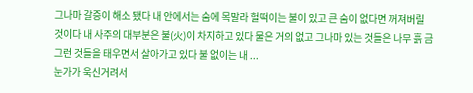그나마 갈증이 해소 됐다 내 안에서는 숨에 목말라 헐떡이는 불이 있고 큰 숨이 없다면 꺼져버릴 것이다 내 사주의 대부분은 불(火)이 차지하고 있다 물은 거의 없고 그나마 있는 것들은 나무 흙 금 그런 것들을 태우면서 살아가고 있다 불 없이는 내 ...
눈가가 욱신거려서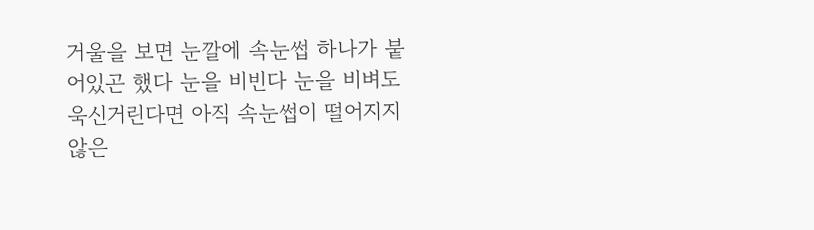거울을 보면 눈깔에 속눈썹 하나가 붙어있곤 했다 눈을 비빈다 눈을 비벼도 욱신거린다면 아직 속눈썹이 떨어지지 않은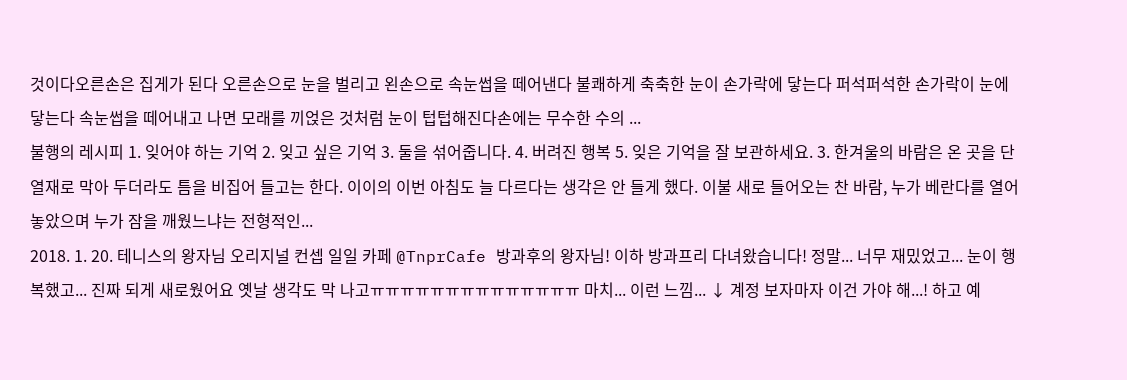것이다오른손은 집게가 된다 오른손으로 눈을 벌리고 왼손으로 속눈썹을 떼어낸다 불쾌하게 축축한 눈이 손가락에 닿는다 퍼석퍼석한 손가락이 눈에 닿는다 속눈썹을 떼어내고 나면 모래를 끼얹은 것처럼 눈이 텁텁해진다손에는 무수한 수의 ...
불행의 레시피 1. 잊어야 하는 기억 2. 잊고 싶은 기억 3. 둘을 섞어줍니다. 4. 버려진 행복 5. 잊은 기억을 잘 보관하세요. 3. 한겨울의 바람은 온 곳을 단열재로 막아 두더라도 틈을 비집어 들고는 한다. 이이의 이번 아침도 늘 다르다는 생각은 안 들게 했다. 이불 새로 들어오는 찬 바람, 누가 베란다를 열어 놓았으며 누가 잠을 깨웠느냐는 전형적인...
2018. 1. 20. 테니스의 왕자님 오리지널 컨셉 일일 카페 @TnprCafe 방과후의 왕자님! 이하 방과프리 다녀왔습니다! 정말... 너무 재밌었고... 눈이 행복했고... 진짜 되게 새로웠어요 옛날 생각도 막 나고ㅠㅠㅠㅠㅠㅠㅠㅠㅠㅠㅠㅠㅠㅠ 마치... 이런 느낌... ↓ 계정 보자마자 이건 가야 해...! 하고 예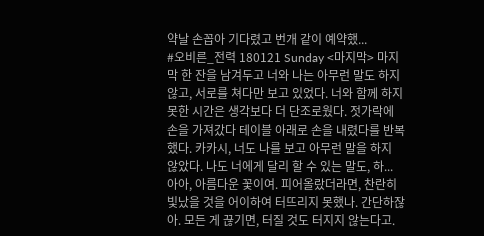약날 손꼽아 기다렸고 번개 같이 예약했...
#오비른_전력 180121 Sunday <마지막> 마지막 한 잔을 남겨두고 너와 나는 아무런 말도 하지 않고, 서로를 쳐다만 보고 있었다. 너와 함께 하지 못한 시간은 생각보다 더 단조로웠다. 젓가락에 손을 가져갔다 테이블 아래로 손을 내렸다를 반복했다. 카카시, 너도 나를 보고 아무런 말을 하지 않았다. 나도 너에게 달리 할 수 있는 말도, 하...
아아, 아름다운 꽃이여. 피어올랐더라면, 찬란히 빛났을 것을 어이하여 터뜨리지 못했나. 간단하잖아. 모든 게 끊기면, 터질 것도 터지지 않는다고.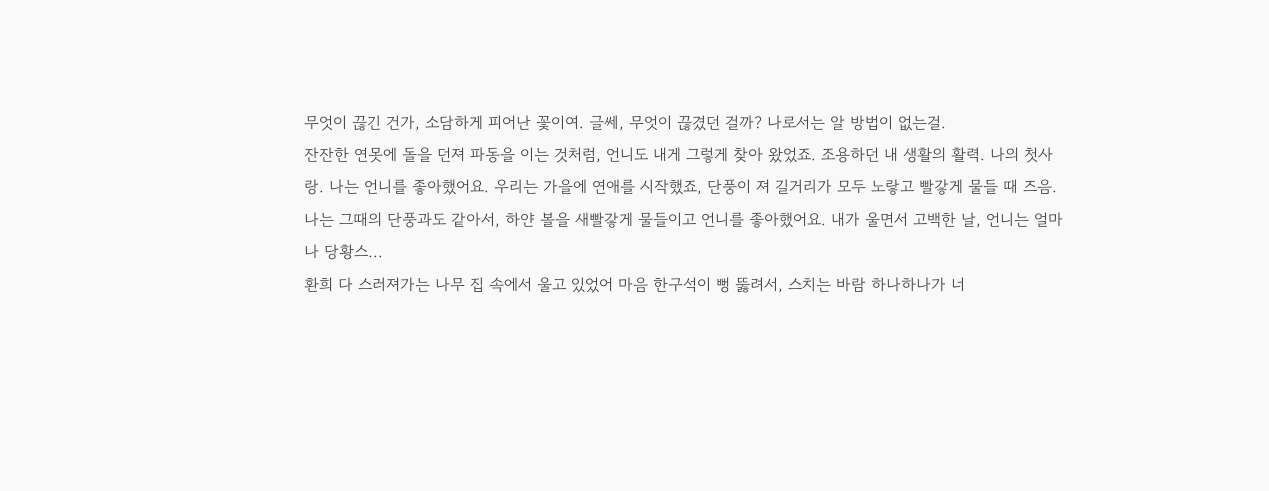무엇이 끊긴 건가, 소담하게 피어난 꽃이여. 글쎄, 무엇이 끊겼던 걸까? 나로서는 알 방법이 없는걸.
잔잔한 연못에 돌을 던져 파동을 이는 것처럼, 언니도 내게 그렇게 찾아 왔었죠. 조용하던 내 생활의 활력. 나의 첫사랑. 나는 언니를 좋아했어요. 우리는 가을에 연애를 시작했죠, 단풍이 져 길거리가 모두 노랗고 빨갛게 물들 때 즈음. 나는 그때의 단풍과도 같아서, 하얀 볼을 새빨갛게 물들이고 언니를 좋아했어요. 내가 울면서 고백한 날, 언니는 얼마나 당황스...
환희 다 스러져가는 나무 집 속에서 울고 있었어 마음 한구석이 뻥 뚫려서, 스치는 바람 하나하나가 너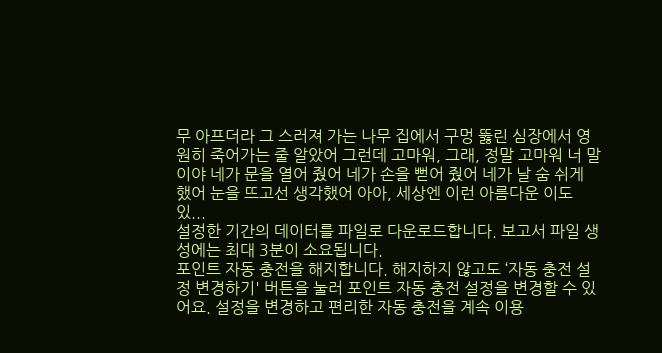무 아프더라 그 스러져 가는 나무 집에서 구멍 뚫린 심장에서 영원히 죽어가는 줄 알았어 그런데 고마워, 그래, 정말 고마워 너 말이야 네가 문을 열어 줬어 네가 손을 뻗어 줬어 네가 날 숨 쉬게 했어 눈을 뜨고선 생각했어 아아, 세상엔 이런 아름다운 이도 있...
설정한 기간의 데이터를 파일로 다운로드합니다. 보고서 파일 생성에는 최대 3분이 소요됩니다.
포인트 자동 충전을 해지합니다. 해지하지 않고도 ‘자동 충전 설정 변경하기' 버튼을 눌러 포인트 자동 충전 설정을 변경할 수 있어요. 설정을 변경하고 편리한 자동 충전을 계속 이용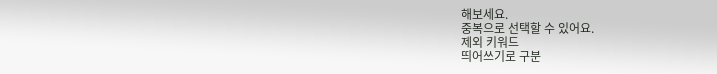해보세요.
중복으로 선택할 수 있어요.
제외 키워드
띄어쓰기로 구분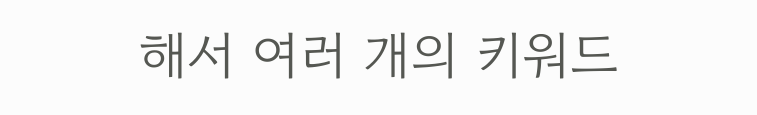해서 여러 개의 키워드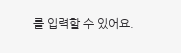를 입력할 수 있어요.